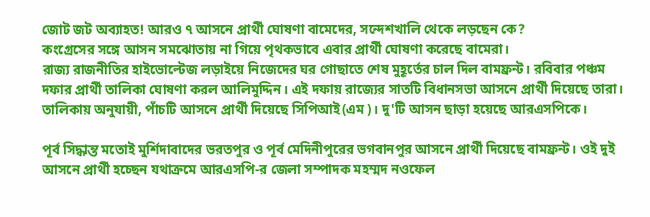জোট জট অব্যাহত! আরও ৭ আসনে প্রার্থী ঘোষণা বামেদের, সন্দেশখালি থেকে লড়ছেন কে?
কংগ্রেসের সঙ্গে আসন সমঝোতায় না গিয়ে পৃথকভাবে এবার প্রার্থী ঘোষণা করেছে বামেরা।
রাজ্য রাজনীতির হাইভোল্টেজ লড়াইয়ে নিজেদের ঘর গোছাতে শেষ মুহূর্তের চাল দিল বামফ্রন্ট। রবিবার পঞ্চম দফার প্রার্থী তালিকা ঘোষণা করল আলিমুদ্দিন। এই দফায় রাজ্যের সাতটি বিধানসভা আসনে প্রার্থী দিয়েছে তারা। তালিকায় অনুযায়ী, পাঁচটি আসনে প্রার্থী দিয়েছে সিপিআই(এম)। দু'টি আসন ছাড়া হয়েছে আরএসপিকে।

পূর্ব সিদ্ধান্ত মতোই মুর্শিদাবাদের ভরতপুর ও পূর্ব মেদিনীপুরের ভগবানপুর আসনে প্রার্থী দিয়েছে বামফ্রন্ট। ওই দুই আসনে প্রার্থী হচ্ছেন যথাক্রমে আরএসপি-র জেলা সম্পাদক মহম্মদ নওফেল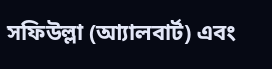সফিউল্লা (আ্যালবার্ট) এবং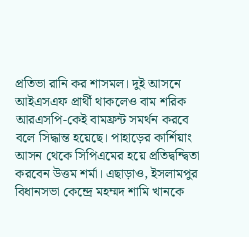প্রতিভা রানি কর শাসমল। দুই আসনে আইএসএফ প্রার্থী থাকলেও বাম শরিক আরএসপি-কেই বামফ্রন্ট সমর্থন করবে বলে সিদ্ধান্ত হয়েছে। পাহাড়ের কার্শিয়াং আসন থেকে সিপিএমের হয়ে প্রতিদ্বন্দ্বিতা করবেন উত্তম শর্মা। এছাড়াও, ইসলামপুর বিধানসভা কেন্দ্রে মহম্মদ শামি খানকে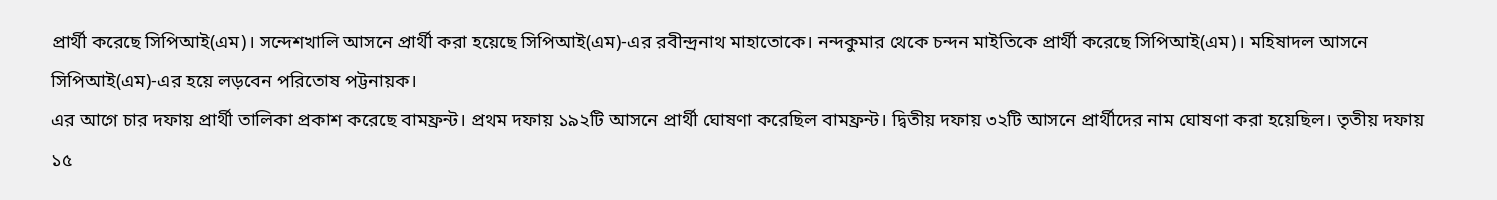প্রার্থী করেছে সিপিআই(এম)। সন্দেশখালি আসনে প্রার্থী করা হয়েছে সিপিআই(এম)-এর রবীন্দ্রনাথ মাহাতোকে। নন্দকুমার থেকে চন্দন মাইতিকে প্রার্থী করেছে সিপিআই(এম)। মহিষাদল আসনে সিপিআই(এম)-এর হয়ে লড়বেন পরিতোষ পট্টনায়ক।
এর আগে চার দফায় প্রার্থী তালিকা প্ৰকাশ করেছে বামফ্রন্ট। প্রথম দফায় ১৯২টি আসনে প্রার্থী ঘোষণা করেছিল বামফ্রন্ট। দ্বিতীয় দফায় ৩২টি আসনে প্রার্থীদের নাম ঘোষণা করা হয়েছিল। তৃতীয় দফায় ১৫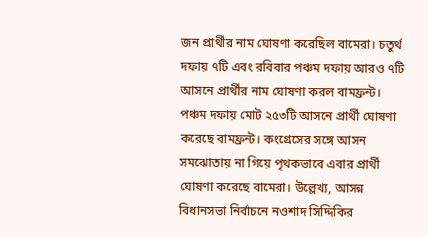জন প্রার্থীর নাম ঘোষণা করেছিল বামেরা। চতুর্থ দফায় ৭টি এবং রবিবার পঞ্চম দফায় আরও ৭টি আসনে প্রার্থীর নাম ঘোষণা করল বামফ্রন্ট। পঞ্চম দফায় মোট ২৫৩টি আসনে প্রার্থী ঘোষণা করেছে বামফ্রন্ট। কংগ্রেসের সঙ্গে আসন সমঝোতায় না গিয়ে পৃথকভাবে এবার প্রার্থী ঘোষণা করেছে বামেরা। উল্লেখ্য, আসন্ন বিধানসভা নির্বাচনে নওশাদ সিদ্দিকির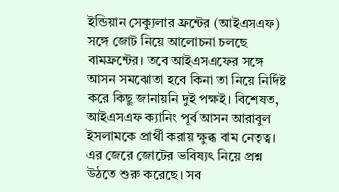ইন্ডিয়ান সেক্যুলার ফ্রন্টের (আইএসএফ) সঙ্গে জোট নিয়ে আলোচনা চলছে বামফ্রন্টের। তবে আইএসএফের সঙ্গে আসন সমঝোতা হবে কিনা তা নিয়ে নির্দিষ্ট করে কিছু জানায়নি দুই পক্ষই। বিশেষত, আইএসএফ ক্যানিং পূর্ব আসন আরাবুল ইসলামকে প্রার্থী করায় ক্ষুব্ধ বাম নেতৃত্ব। এর জেরে জোটের ভবিষ্যৎ নিয়ে প্রশ্ন উঠতে শুরু করেছে। সব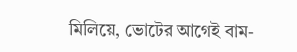মিলিয়ে, ভোটের আগেই বাম-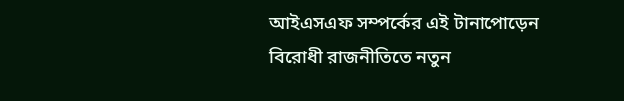আইএসএফ সম্পর্কের এই টানাপোড়েন বিরোধী রাজনীতিতে নতুন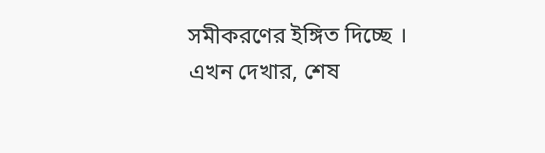সমীকরণের ইঙ্গিত দিচ্ছে । এখন দেখার, শেষ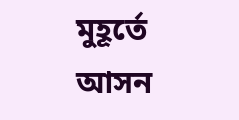মুহূর্তে আসন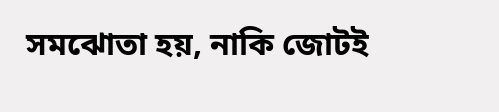সমঝোতা হয়, নাকি জোটই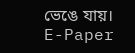ভেঙে যায়।
E-Paper